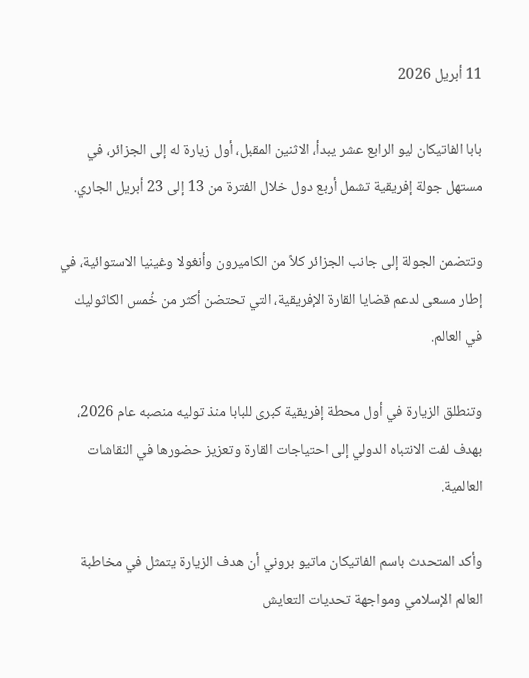11 أبريل 2026

بابا الفاتيكان ليو الرابع عشر يبدأ، الاثنين المقبل، أول زيارة له إلى الجزائر، في مستهل جولة إفريقية تشمل أربع دول خلال الفترة من 13 إلى 23 أبريل الجاري.

وتتضمن الجولة إلى جانب الجزائر كلاً من الكاميرون وأنغولا وغينيا الاستوائية، في إطار مسعى لدعم قضايا القارة الإفريقية، التي تحتضن أكثر من خُمس الكاثوليك في العالم.

وتنطلق الزيارة في أول محطة إفريقية كبرى للبابا منذ توليه منصبه عام 2026، بهدف لفت الانتباه الدولي إلى احتياجات القارة وتعزيز حضورها في النقاشات العالمية.

وأكد المتحدث باسم الفاتيكان ماتيو بروني أن هدف الزيارة يتمثل في مخاطبة العالم الإسلامي ومواجهة تحديات التعايش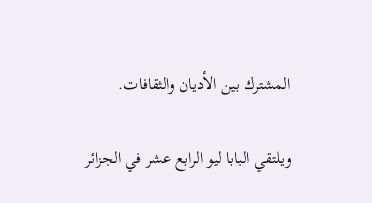المشترك بين الأديان والثقافات.

ويلتقي البابا ليو الرابع عشر في الجزائر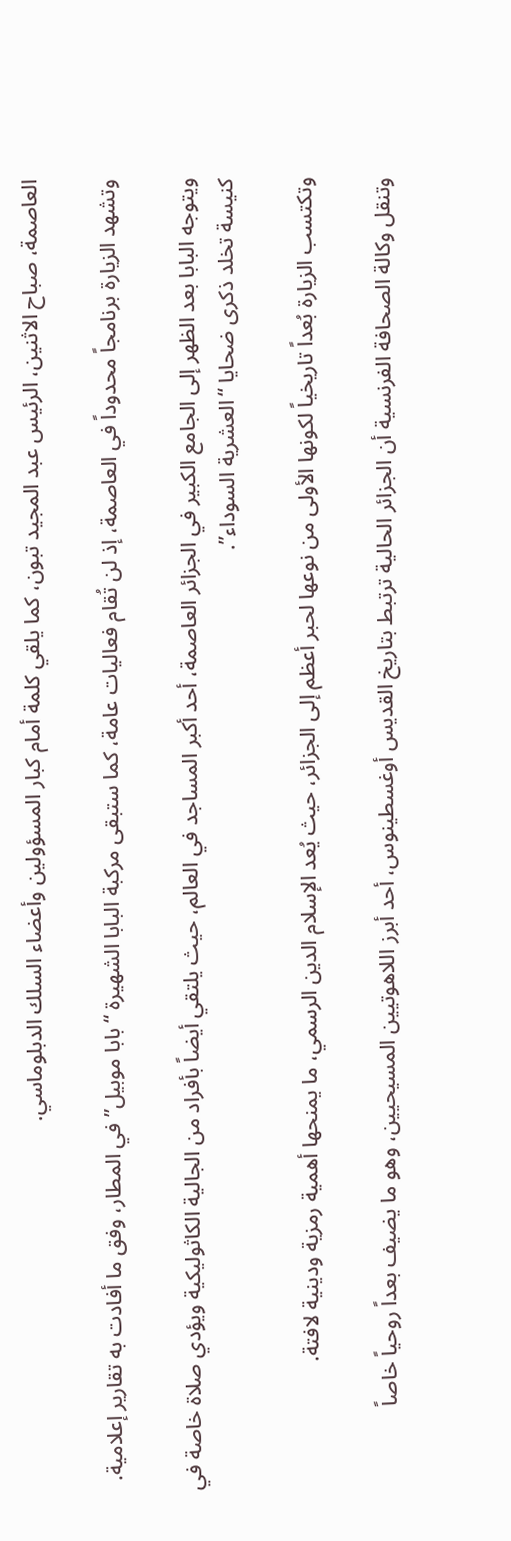العاصمة، صباح الاثنين، الرئيس عبد المجيد تبون، كما يلقي كلمة أمام كبار المسؤولين وأعضاء السلك الدبلوماسي.

وتشهد الزيارة برنامجاً محدوداً في العاصمة، إذ لن تُقام فعاليات عامة، كما ستبقى مركبة البابا الشهيرة “بابا موبيل” في المطار، وفق ما أفادت به تقارير إعلامية.

ويتوجه البابا بعد الظهر إلى الجامع الكبير في الجزائر العاصمة، أحد أكبر المساجد في العالم، حيث يلتقي أيضاً بأفراد من الجالية الكاثوليكية ويؤدي صلاة خاصة في كنيسة تخلد ذكرى ضحايا “العشرية السوداء”.

وتكتسب الزيارة بُعداً تاريخياً لكونها الأولى من نوعها لحبر أعظم إلى الجزائر، حيث يُعد الإسلام الدين الرسمي، ما يمنحها أهمية رمزية ودينية لافتة.

وتنقل وكالة الصحافة الفرنسية أن الجزائر الحالية ترتبط بتاريخ القديس أوغسطينوس، أحد أبرز اللاهوتيين المسيحيين، وهو ما يضيف بعداً روحياً خاصاً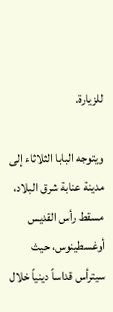للزيارة.

ويتوجه البابا الثلاثاء إلى مدينة عنابة شرق البلاد، مسقط رأس القديس أوغسطينوس، حيث سيترأس قداساً دينياً خلال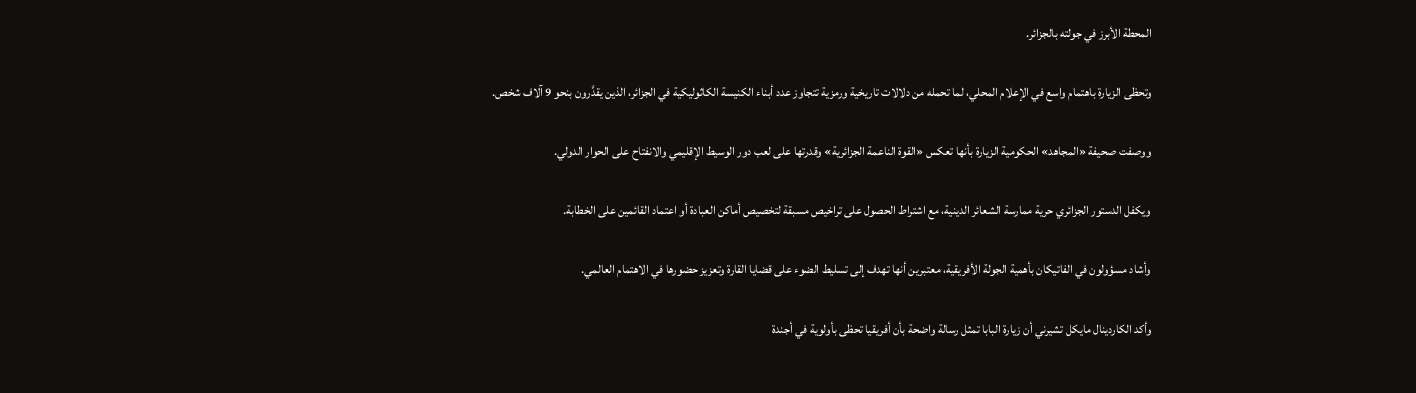المحطة الأبرز في جولته بالجزائر.

وتحظى الزيارة باهتمام واسع في الإعلام المحلي، لما تحمله من دلالات تاريخية ورمزية تتجاوز عدد أبناء الكنيسة الكاثوليكية في الجزائر، الذين يقدَّرون بنحو 9 آلاف شخص.

ووصفت صحيفة «المجاهد» الحكومية الزيارة بأنها تعكس «القوة الناعمة الجزائرية» وقدرتها على لعب دور الوسيط الإقليمي والانفتاح على الحوار الدولي.

ويكفل الدستور الجزائري حرية ممارسة الشعائر الدينية، مع اشتراط الحصول على تراخيص مسبقة لتخصيص أماكن العبادة أو اعتماد القائمين على الخطابة.

وأشاد مسؤولون في الفاتيكان بأهمية الجولة الأفريقية، معتبرين أنها تهدف إلى تسليط الضوء على قضايا القارة وتعزيز حضورها في الاهتمام العالمي.

وأكد الكاردينال مايكل تشيرني أن زيارة البابا تمثل رسالة واضحة بأن أفريقيا تحظى بأولوية في أجندة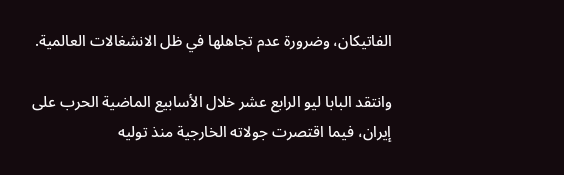الفاتيكان، وضرورة عدم تجاهلها في ظل الانشغالات العالمية.

وانتقد البابا ليو الرابع عشر خلال الأسابيع الماضية الحرب على إيران، فيما اقتصرت جولاته الخارجية منذ توليه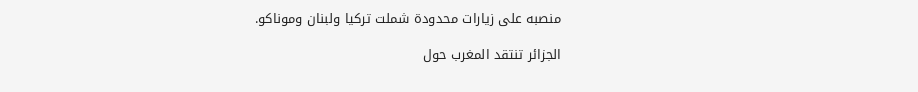منصبه على زيارات محدودة شملت تركيا ولبنان وموناكو.

الجزائر تنتقد المغرب حول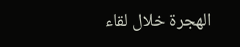الهجرة خلال لقاء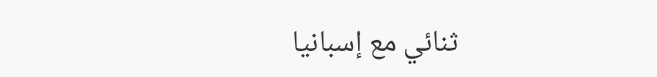ثنائي مع إسبانيا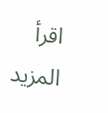اقرأ المزيد